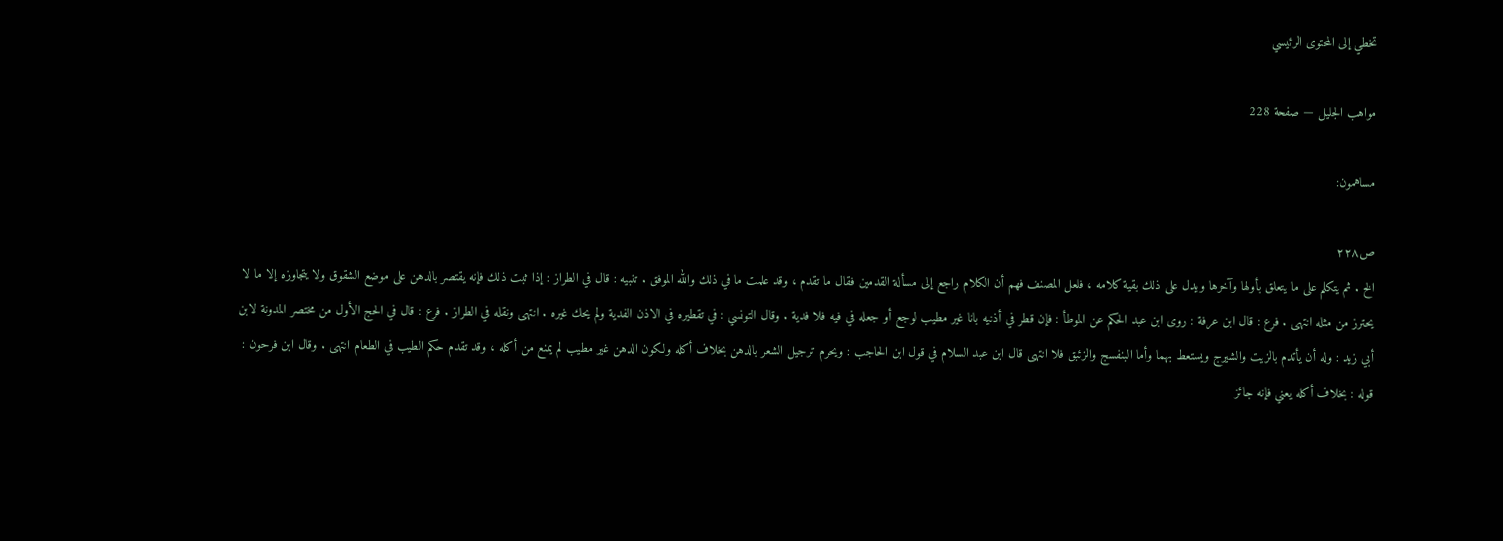تخطي إلى المحتوى الرئيسي

مواهب الجليل — صفحة 228

مساهمون:

ص٢٢٨
الخ . ثم يتكلم على ما يتعلق بأولها وآخرها ويدل على ذلك بقية كلامه ، فلعل المصنف فهم أن الكلام راجع إلى مسألة القدمين فقال ما تقدم ، وقد علمت ما في ذلك والله الموفق . تنبيه : قال في الطراز : إذا ثبت ذلك فإنه يقتصر بالدهن على موضع الشقوق ولا يتجاوزه إلا ما لا يحترز من مثله انتهى . فرع : قال ابن عرفة : روى ابن عبد الحكم عن الموطأ : فإن قطر في أذنيه بانا غير مطيب لوجع أو جعله في فيه فلا فدية . وقال التونسي : في تقطيره في الاذن الفدية ولم يحك غيره . انتهى ونقله في الطراز . فرع : قال في الحج الأول من مختصر المدونة لابن أبي زيد : وله أن يأتدم بالزيت والشيرج ويستعط بهما وأما البنفسج والزئبق فلا انتهى قال ابن عبد السلام في قول ابن الحاجب : ويحرم ترجيل الشعر بالدهن بخلاف أكله ولكون الدهن غير مطيب لم يمنع من أكله ، وقد تقدم حكم الطيب في الطعام انتهى . وقال ابن فرحون : قوله : بخلاف أكله يعني فإنه جائز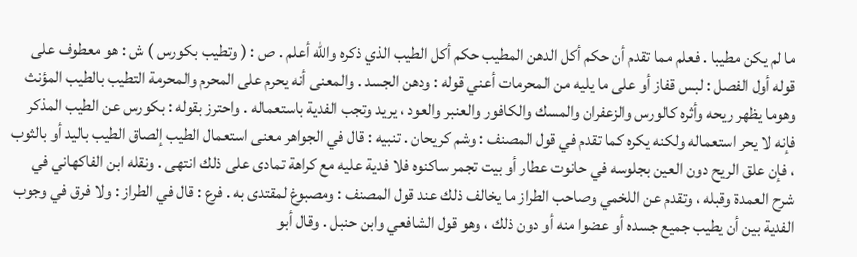ما لم يكن مطيبا . فعلم مما تقدم أن حكم أكل الدهن المطيب حكم أكل الطيب الذي ذكره والله أعلم . ص : ( وتطيب بكورس ) ش : هو معطوف على قوله أول الفصل : لبس قفاز أو على ما يليه من المحرمات أعني قوله : ودهن الجسد . والمعنى أنه يحرم على المحرم والمحرمة التطيب بالطيب المؤنث وهوما يظهر ريحه وأثره كالورس والزعفران والمسك والكافور والعنبر والعود ، يريد وتجب الفدية باستعماله . واحترز بقوله : بكورس عن الطيب المذكر فإنه لا يحر استعماله ولكنه يكره كما تقدم في قول المصنف : وشم كريحان . تنبيه : قال في الجواهر معنى استعمال الطيب إلصاق الطيب باليد أو بالثوب ، فإن علق الريح دون العين بجلوسه في حانوت عطار أو بيت تجمر ساكنوه فلا فدية عليه مع كراهة تمادى على ذلك انتهى . ونقله ابن الفاكهاني في شرح العمدة وقبله ، وتقدم عن اللخمي وصاحب الطراز ما يخالف ذلك عند قول المصنف : ومصبوغ لمقتدى به . فرع : قال في الطراز : ولا فرق في وجوب الفدية بين أن يطيب جميع جسده أو عضوا منه أو دون ذلك ، وهو قول الشافعي وابن حنبل . وقال أبو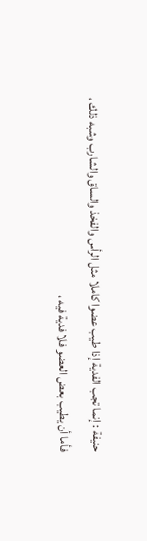حنيفة : إنما تجب الفدية إذا طيب عضوا كاملا مثل الرأس والفخذ والساق والشارب وشبه ذلك ، فأما أن يطيب بعض العضو فلا فدية فيه ،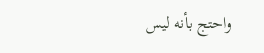واحتج بأنه ليس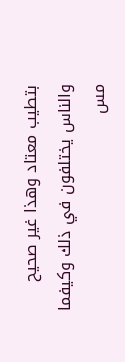بتطيب معتاد وهذا غير صحيح والناس يختلفون في ذلك وكيفما مس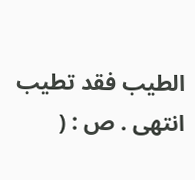الطيب فقد تطيب انتهى . ص : (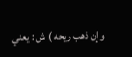وإن ذهب ريحه ) ش : يعني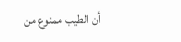أن الطيب ممنوع من